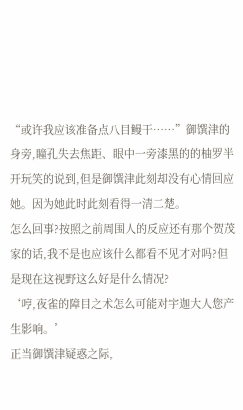“或许我应该准备点八目鳗干……”御馔津的身旁,瞳孔失去焦距、眼中一旁漆黑的的柚罗半开玩笑的说到,但是御馔津此刻却没有心情回应她。因为她此时此刻看得一清二楚。
怎么回事?按照之前周围人的反应还有那个贺茂家的话,我不是也应该什么都看不见才对吗?但是现在这视野这么好是什么情况?
‘哼,夜雀的障目之术怎么可能对宇迦大人您产生影响。’
正当御馔津疑惑之际,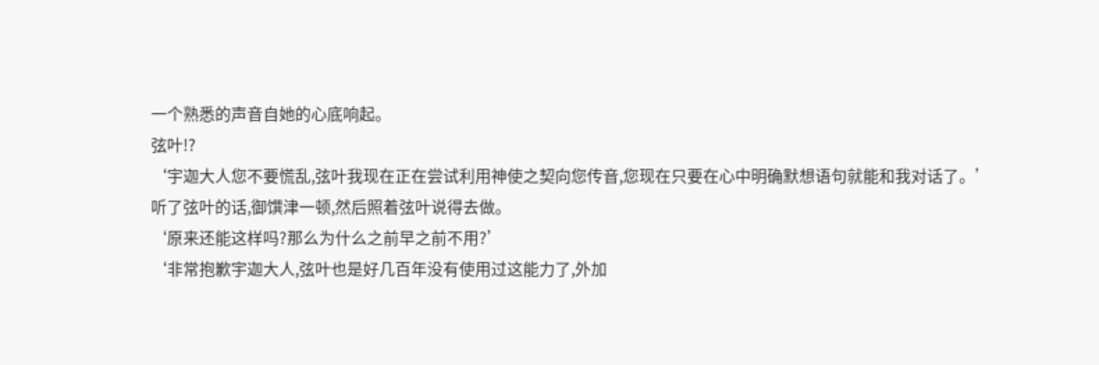一个熟悉的声音自她的心底响起。
弦叶!?
‘宇迦大人您不要慌乱,弦叶我现在正在尝试利用神使之契向您传音,您现在只要在心中明确默想语句就能和我对话了。’
听了弦叶的话,御馔津一顿,然后照着弦叶说得去做。
‘原来还能这样吗?那么为什么之前早之前不用?’
‘非常抱歉宇迦大人,弦叶也是好几百年没有使用过这能力了,外加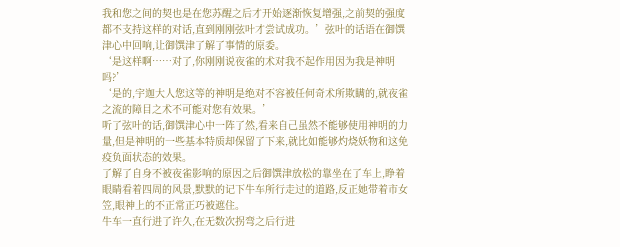我和您之间的契也是在您苏醒之后才开始逐渐恢复增强,之前契的强度都不支持这样的对话,直到刚刚弦叶才尝试成功。’弦叶的话语在御馔津心中回响,让御馔津了解了事情的原委。
‘是这样啊……对了,你刚刚说夜雀的术对我不起作用因为我是神明吗?’
‘是的,宇迦大人您这等的神明是绝对不容被任何奇术所欺瞒的,就夜雀之流的障目之术不可能对您有效果。’
听了弦叶的话,御馔津心中一阵了然,看来自己虽然不能够使用神明的力量,但是神明的一些基本特质却保留了下来,就比如能够灼烧妖物和这免疫负面状态的效果。
了解了自身不被夜雀影响的原因之后御馔津放松的靠坐在了车上,睁着眼睛看着四周的风景,默默的记下牛车所行走过的道路,反正她带着市女笠,眼神上的不正常正巧被遮住。
牛车一直行进了许久,在无数次拐弯之后行进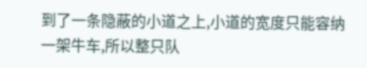到了一条隐蔽的小道之上,小道的宽度只能容纳一架牛车,所以整只队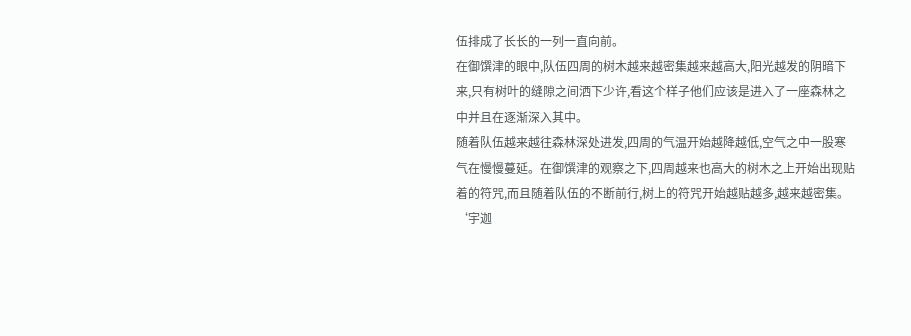伍排成了长长的一列一直向前。
在御馔津的眼中,队伍四周的树木越来越密集越来越高大,阳光越发的阴暗下来,只有树叶的缝隙之间洒下少许,看这个样子他们应该是进入了一座森林之中并且在逐渐深入其中。
随着队伍越来越往森林深处进发,四周的气温开始越降越低,空气之中一股寒气在慢慢蔓延。在御馔津的观察之下,四周越来也高大的树木之上开始出现贴着的符咒,而且随着队伍的不断前行,树上的符咒开始越贴越多,越来越密集。
‘宇迦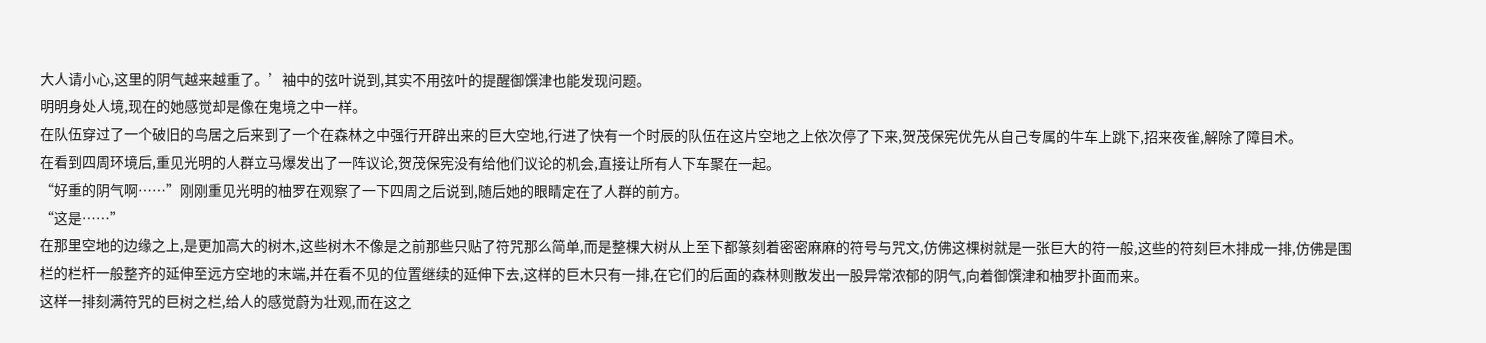大人请小心,这里的阴气越来越重了。’袖中的弦叶说到,其实不用弦叶的提醒御馔津也能发现问题。
明明身处人境,现在的她感觉却是像在鬼境之中一样。
在队伍穿过了一个破旧的鸟居之后来到了一个在森林之中强行开辟出来的巨大空地,行进了快有一个时辰的队伍在这片空地之上依次停了下来,贺茂保宪优先从自己专属的牛车上跳下,招来夜雀,解除了障目术。
在看到四周环境后,重见光明的人群立马爆发出了一阵议论,贺茂保宪没有给他们议论的机会,直接让所有人下车聚在一起。
“好重的阴气啊……”刚刚重见光明的柚罗在观察了一下四周之后说到,随后她的眼睛定在了人群的前方。
“这是……”
在那里空地的边缘之上,是更加高大的树木,这些树木不像是之前那些只贴了符咒那么简单,而是整棵大树从上至下都篆刻着密密麻麻的符号与咒文,仿佛这棵树就是一张巨大的符一般,这些的符刻巨木排成一排,仿佛是围栏的栏杆一般整齐的延伸至远方空地的末端,并在看不见的位置继续的延伸下去,这样的巨木只有一排,在它们的后面的森林则散发出一股异常浓郁的阴气,向着御馔津和柚罗扑面而来。
这样一排刻满符咒的巨树之栏,给人的感觉蔚为壮观,而在这之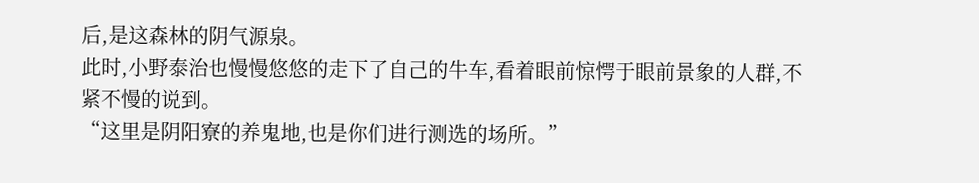后,是这森林的阴气源泉。
此时,小野泰治也慢慢悠悠的走下了自己的牛车,看着眼前惊愕于眼前景象的人群,不紧不慢的说到。
“这里是阴阳寮的养鬼地,也是你们进行测选的场所。”